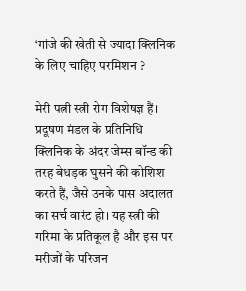‘गांजे की खेती से ज्यादा क्लिनिक के लिए चाहिए परमिशन ?

मेरी पत्नी स्त्री रोग विशेषज्ञ हैं। प्रदूषण मंडल के प्रतिनिधि क्लिनिक के अंदर जेम्स बॉन्ड की तरह बेधड़क घुसने की कोशिश करते हैं, जैसे उनके पास अदालत का सर्च वारंट हो। यह स्त्री की गरिमा के प्रतिकूल है और इस पर मरीजों के परिजन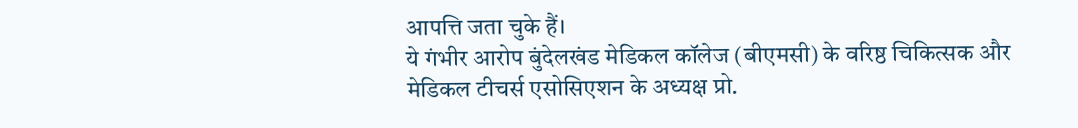आपत्ति जता चुके हैं।
ये गंभीर आरोप बुंदेलखंड मेडिकल कॉलेज (बीएमसी) के वरिष्ठ चिकित्सक और मेडिकल टीचर्स एसोसिएशन के अध्यक्ष प्रो.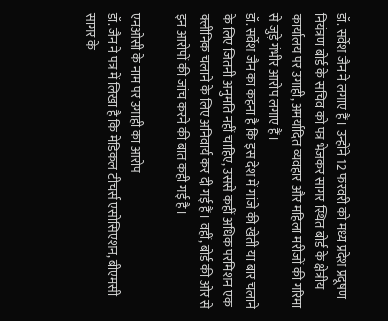डॉ. सर्वेश जैन ने लगाए हैं। उन्होंने 12 फरवरी को मध्य प्रदेश प्रदूषण नियंत्रण बोर्ड के सचिव को पत्र भेजकर सागर स्थित बोर्ड के क्षेत्रीय कार्यालय पर उगाही, अमर्यादित व्यवहार और महिला मरीजों की गरिमा से जुड़े गंभीर आरोप लगाए हैं।
डॉ. सर्वेश जैन का कहना है कि इस देश में गांजे की खेती या बार चलाने के लिए जितनी अनुमति नहीं चाहिए, उससे कहीं अधिक परमिशन एक क्लीनिक चलाने के लिए अनिवार्य कर दी गई हैं। वहीं, बोर्ड की ओर से इन आरोपों की जांच करने की बात कही गई है।

एनओसी के नाम पर उगाही का आरोप
डॉ. जैन ने पत्र में लिखा है कि मेडिकल टीचर्स एसोसिएशन, बीएमसी सागर के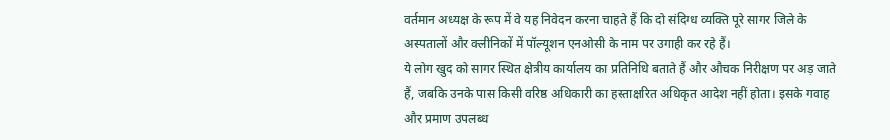वर्तमान अध्यक्ष के रूप में वे यह निवेदन करना चाहते हैं कि दो संदिग्ध व्यक्ति पूरे सागर जिले के अस्पतालों और क्लीनिकों में पॉल्यूशन एनओसी के नाम पर उगाही कर रहे हैं।
ये लोग खुद को सागर स्थित क्षेत्रीय कार्यालय का प्रतिनिधि बताते हैं और औचक निरीक्षण पर अड़ जाते हैं, जबकि उनके पास किसी वरिष्ठ अधिकारी का हस्ताक्षरित अधिकृत आदेश नहीं होता। इसके गवाह और प्रमाण उपलब्ध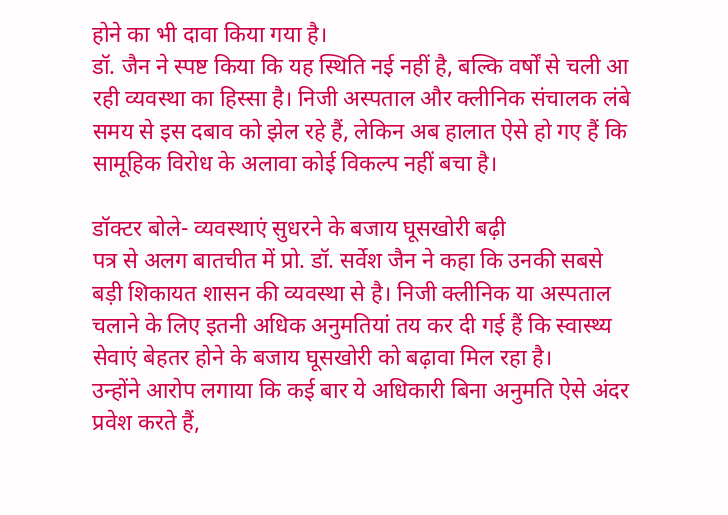होने का भी दावा किया गया है।
डॉ. जैन ने स्पष्ट किया कि यह स्थिति नई नहीं है, बल्कि वर्षों से चली आ रही व्यवस्था का हिस्सा है। निजी अस्पताल और क्लीनिक संचालक लंबे समय से इस दबाव को झेल रहे हैं, लेकिन अब हालात ऐसे हो गए हैं कि सामूहिक विरोध के अलावा कोई विकल्प नहीं बचा है।

डॉक्टर बोले- व्यवस्थाएं सुधरने के बजाय घूसखोरी बढ़ी
पत्र से अलग बातचीत में प्रो. डॉ. सर्वेश जैन ने कहा कि उनकी सबसे बड़ी शिकायत शासन की व्यवस्था से है। निजी क्लीनिक या अस्पताल चलाने के लिए इतनी अधिक अनुमतियां तय कर दी गई हैं कि स्वास्थ्य सेवाएं बेहतर होने के बजाय घूसखोरी को बढ़ावा मिल रहा है।
उन्होंने आरोप लगाया कि कई बार ये अधिकारी बिना अनुमति ऐसे अंदर प्रवेश करते हैं,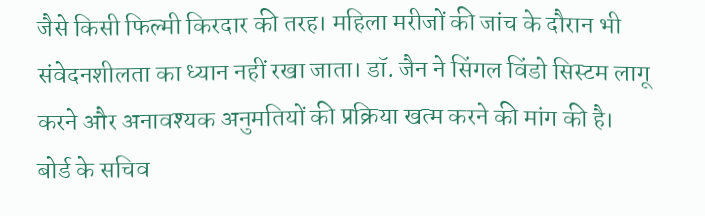जैसे किसी फिल्मी किरदार की तरह। महिला मरीजों की जांच के दौरान भी संवेदनशीलता का ध्यान नहीं रखा जाता। डॉ. जैन ने सिंगल विंडो सिस्टम लागू करने और अनावश्यक अनुमतियों की प्रक्रिया खत्म करने की मांग की है।
बोर्ड के सचिव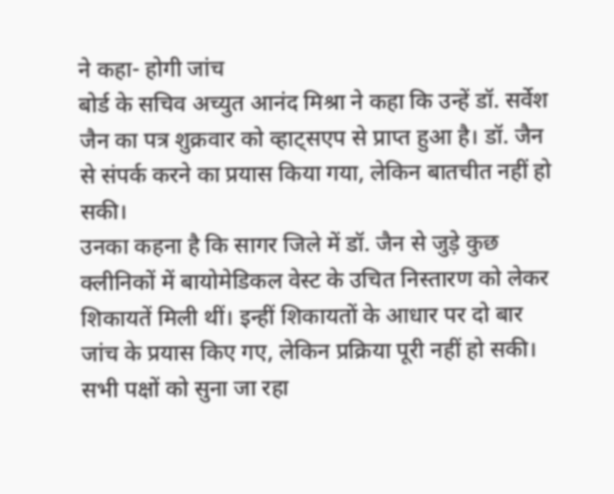ने कहा- होगी जांच
बोर्ड के सचिव अच्युत आनंद मिश्रा ने कहा कि उन्हें डॉ. सर्वेश जैन का पत्र शुक्रवार को व्हाट्सएप से प्राप्त हुआ है। डॉ. जैन से संपर्क करने का प्रयास किया गया, लेकिन बातचीत नहीं हो सकी।
उनका कहना है कि सागर जिले में डॉ. जैन से जुड़े कुछ क्लीनिकों में बायोमेडिकल वेस्ट के उचित निस्तारण को लेकर शिकायतें मिली थीं। इन्हीं शिकायतों के आधार पर दो बार जांच के प्रयास किए गए, लेकिन प्रक्रिया पूरी नहीं हो सकी। सभी पक्षों को सुना जा रहा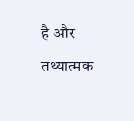है और तथ्यात्मक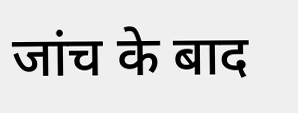जांच के बाद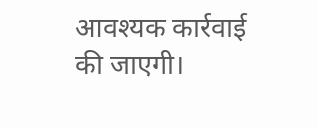आवश्यक कार्रवाई की जाएगी।